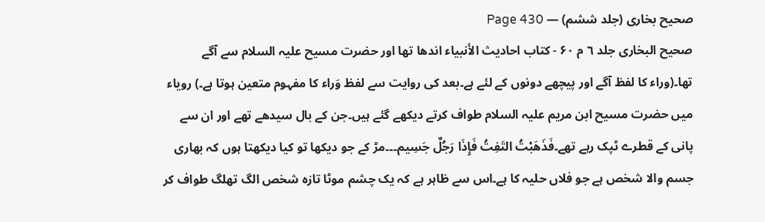صحیح بخاری (جلد ششم) — Page 430
صحيح البخاری جلد ٦ م ۶۰ - کتاب احاديث الأنبياء اندھا تھا اور حضرت مسیح علیہ السلام سے آگے تھا۔(وراء کا لفظ آگے اور پیچھے دونوں کے لئے ہے۔بعد کی روایت سے لفظ وَراء کا مفہوم متعین ہوتا ہے۔) رویاء میں حضرت مسیح ابن مریم علیہ السلام طواف کرتے دیکھے گئے ہیں۔جن کے بال سیدھے تھے اور ان سے پانی کے قطرے ٹپک رہے تھے۔فَذَهَبْتُ التَفِتُ فَإِذَا رَجُلٌ جَسِيم۔۔۔مڑ کے جو دیکھا تو کیا دیکھتا ہوں کہ بھاری جسم والا شخص ہے جو فلاں حلیہ کا ہے۔اس سے ظاہر ہے کہ یک چشم موٹا تازہ شخص الگ تھلگ طواف کر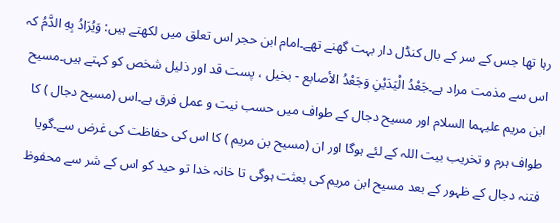رہا تھا جس کے سر کے بال کنڈل دار بہت گھنے تھے۔امام ابن حجر اس تعلق میں لکھتے ہیں: وَيُرَادُ بِهِ الدَّمُ کہ اس سے مذمت مراد ہے۔جَعْدُ الْيَدَيْنِ وَجَعْدُ الأصابع - بخیل ، پست قد اور ذلیل شخص کو کہتے ہیں۔مسیح ابن مریم علیہما السلام اور مسیح دجال کے طواف میں حسب نیت و عمل فرق ہے۔اس (مسیح دجال ) کا طواف ہرم و تخریب بیت اللہ کے لئے ہوگا اور ان (مسیح بن مریم ) کا اس کی حفاظت کی غرض سے۔گویا فتنہ دجال کے ظہور کے بعد مسیح ابن مریم کی بعثت ہوگی تا خانہ خدا تو حید کو اس کے شر سے محفوظ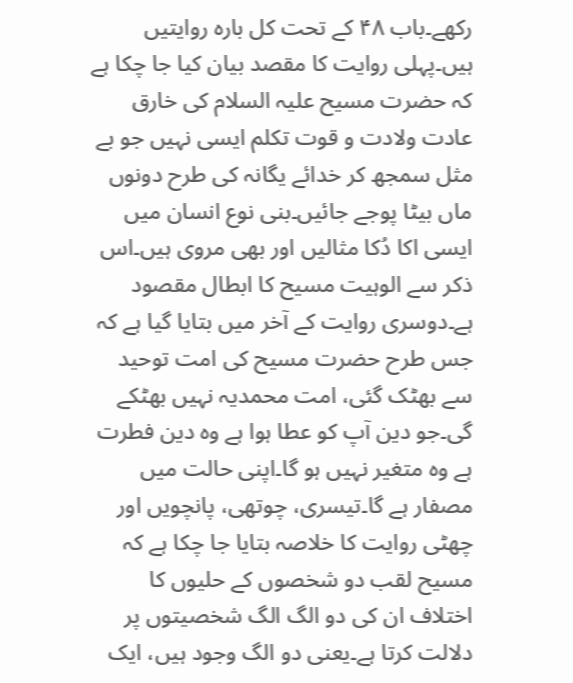رکھے۔باب ۴۸ کے تحت کل بارہ روایتیں ہیں۔پہلی روایت کا مقصد بیان کیا جا چکا ہے کہ حضرت مسیح علیہ السلام کی خارق عادت ولادت و قوت تکلم ایسی نہیں جو بے مثل سمجھ کر خدائے یگانہ کی طرح دونوں ماں بیٹا پوجے جائیں۔بنی نوع انسان میں ایسی اکا دُکا مثالیں اور بھی مروی ہیں۔اس ذکر سے الوہیت مسیح کا ابطال مقصود ہے۔دوسری روایت کے آخر میں بتایا گیا ہے کہ جس طرح حضرت مسیح کی امت توحید سے بھٹک گئی، امت محمدیہ نہیں بھٹکے گی۔جو دین آپ کو عطا ہوا ہے وہ دین فطرت ہے وہ متغیر نہیں ہو گا۔اپنی حالت میں مصفار ہے گا۔تیسری، چوتھی، پانچویں اور چھٹی روایت کا خلاصہ بتایا جا چکا ہے کہ مسیح لقب دو شخصوں کے حلیوں کا اختلاف ان کی دو الگ الگ شخصیتوں پر دلالت کرتا ہے۔یعنی دو الگ وجود ہیں، ایک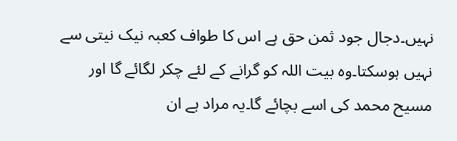نہیں۔دجال جود ثمن حق ہے اس کا طواف کعبہ نیک نیتی سے نہیں ہوسکتا۔وہ بیت اللہ کو گرانے کے لئے چکر لگائے گا اور مسیح محمد کی اسے بچائے گا۔یہ مراد ہے ان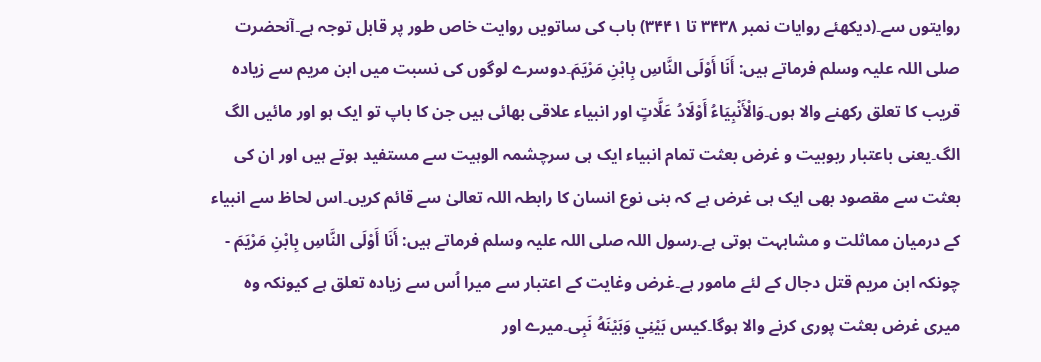روایتوں سے۔(دیکھئے روایات نمبر ۳۴۳۸ تا ۳۴۴۱) باب کی ساتویں روایت خاص طور پر قابل توجہ ہے۔آنحضرت صلی اللہ علیہ وسلم فرماتے ہیں: أَنَا أَوْلَى النَّاسِ بِابْنِ مَرْيَمَ۔دوسرے لوگوں کی نسبت میں ابن مریم سے زیادہ قریب کا تعلق رکھنے والا ہوں۔وَالْأَنْبِيَاءُ أَوْلَادُ عَلَّاتٍ اور انبیاء علاقی بھائی ہیں جن کا باپ تو ایک ہو اور مائیں الگ الگ۔یعنی باعتبار ربوبیت و غرض بعثت تمام انبیاء ایک ہی سرچشمہ الوہیت سے مستفید ہوتے ہیں اور ان کی بعثت سے مقصود بھی ایک ہی غرض ہے کہ بنی نوع انسان کا رابطہ اللہ تعالیٰ سے قائم کریں۔اس لحاظ سے انبیاء کے درمیان مماثلت و مشابہت ہوتی ہے۔رسول اللہ صلی اللہ علیہ وسلم فرماتے ہیں: أَنَا أَوْلَى النَّاسِ بِابْنِ مَرْيَمَ - چونکہ ابن مریم قتل دجال کے لئے مامور ہے۔غرض وغایت کے اعتبار سے میرا اُس سے زیادہ تعلق ہے کیونکہ وہ میری غرض بعثت پوری کرنے والا ہوگا۔کیس بَيْنِي وَبَيْنَهُ نَبِی۔میرے اور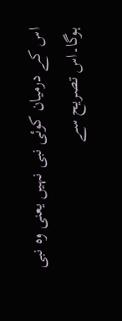اس کے درمیان کوئی نبی نہیں یعنی وہ نبی ہوگا۔اس تصریح سے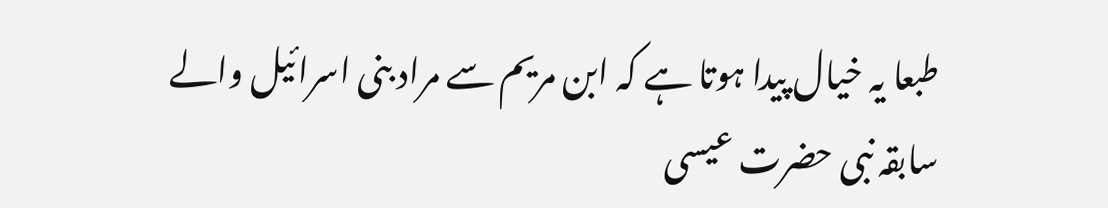طبعا یہ خیال پیدا ہوتا ہے کہ ابن مریم سے مراد بنی اسرائیل والے سابقہ نبی حضرت عیسی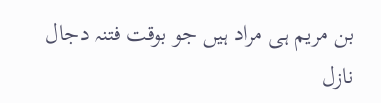بن مریم ہی مراد ہیں جو بوقت فتنہ دجال نازل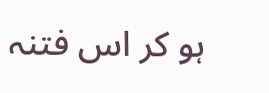ہو کر اس فتنہ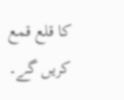کا قلع قمع کریں گے۔